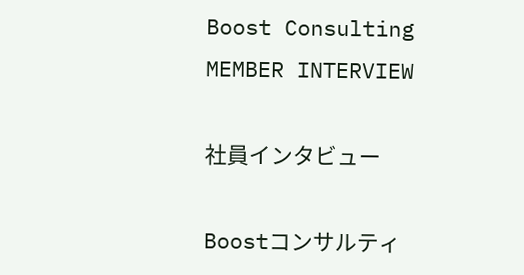Boost Consulting
MEMBER INTERVIEW

社員インタビュー

Boostコンサルティ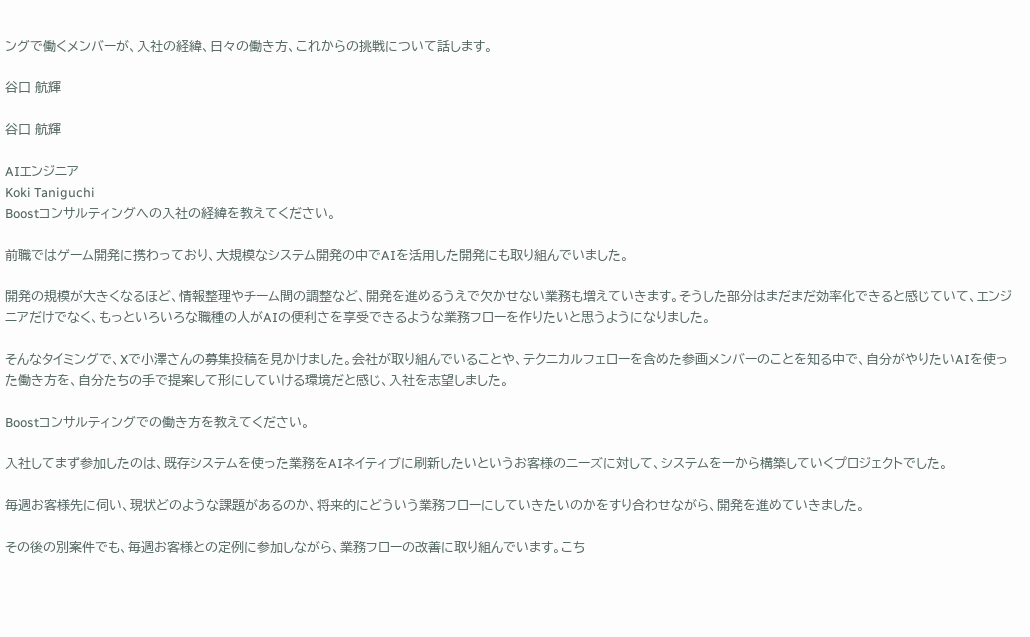ングで働くメンバーが、入社の経緯、日々の働き方、これからの挑戦について話します。

谷口 航輝

谷口 航輝

AIエンジニア
Koki Taniguchi
Boostコンサルティングへの入社の経緯を教えてください。

前職ではゲーム開発に携わっており、大規模なシステム開発の中でAIを活用した開発にも取り組んでいました。

開発の規模が大きくなるほど、情報整理やチーム間の調整など、開発を進めるうえで欠かせない業務も増えていきます。そうした部分はまだまだ効率化できると感じていて、エンジニアだけでなく、もっといろいろな職種の人がAIの便利さを享受できるような業務フローを作りたいと思うようになりました。

そんなタイミングで、Xで小澤さんの募集投稿を見かけました。会社が取り組んでいることや、テクニカルフェローを含めた参画メンバーのことを知る中で、自分がやりたいAIを使った働き方を、自分たちの手で提案して形にしていける環境だと感じ、入社を志望しました。

Boostコンサルティングでの働き方を教えてください。

入社してまず参加したのは、既存システムを使った業務をAIネイティブに刷新したいというお客様のニーズに対して、システムを一から構築していくプロジェクトでした。

毎週お客様先に伺い、現状どのような課題があるのか、将来的にどういう業務フローにしていきたいのかをすり合わせながら、開発を進めていきました。

その後の別案件でも、毎週お客様との定例に参加しながら、業務フローの改善に取り組んでいます。こち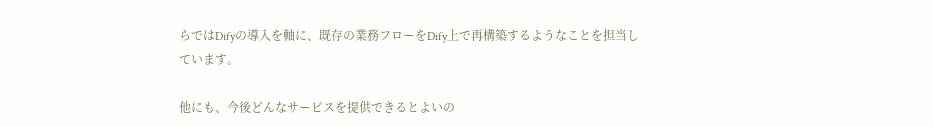らではDifyの導入を軸に、既存の業務フローをDify上で再構築するようなことを担当しています。

他にも、今後どんなサービスを提供できるとよいの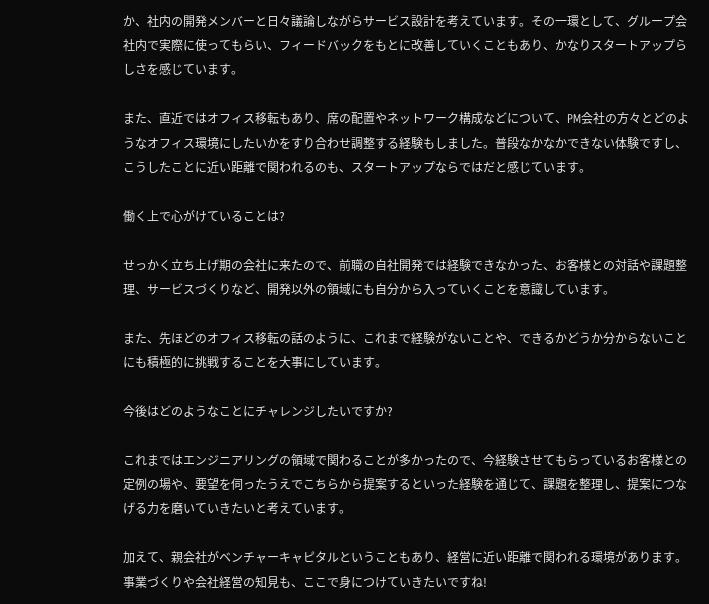か、社内の開発メンバーと日々議論しながらサービス設計を考えています。その一環として、グループ会社内で実際に使ってもらい、フィードバックをもとに改善していくこともあり、かなりスタートアップらしさを感じています。

また、直近ではオフィス移転もあり、席の配置やネットワーク構成などについて、PM会社の方々とどのようなオフィス環境にしたいかをすり合わせ調整する経験もしました。普段なかなかできない体験ですし、こうしたことに近い距離で関われるのも、スタートアップならではだと感じています。

働く上で心がけていることは?

せっかく立ち上げ期の会社に来たので、前職の自社開発では経験できなかった、お客様との対話や課題整理、サービスづくりなど、開発以外の領域にも自分から入っていくことを意識しています。

また、先ほどのオフィス移転の話のように、これまで経験がないことや、できるかどうか分からないことにも積極的に挑戦することを大事にしています。

今後はどのようなことにチャレンジしたいですか?

これまではエンジニアリングの領域で関わることが多かったので、今経験させてもらっているお客様との定例の場や、要望を伺ったうえでこちらから提案するといった経験を通じて、課題を整理し、提案につなげる力を磨いていきたいと考えています。

加えて、親会社がベンチャーキャピタルということもあり、経営に近い距離で関われる環境があります。事業づくりや会社経営の知見も、ここで身につけていきたいですね!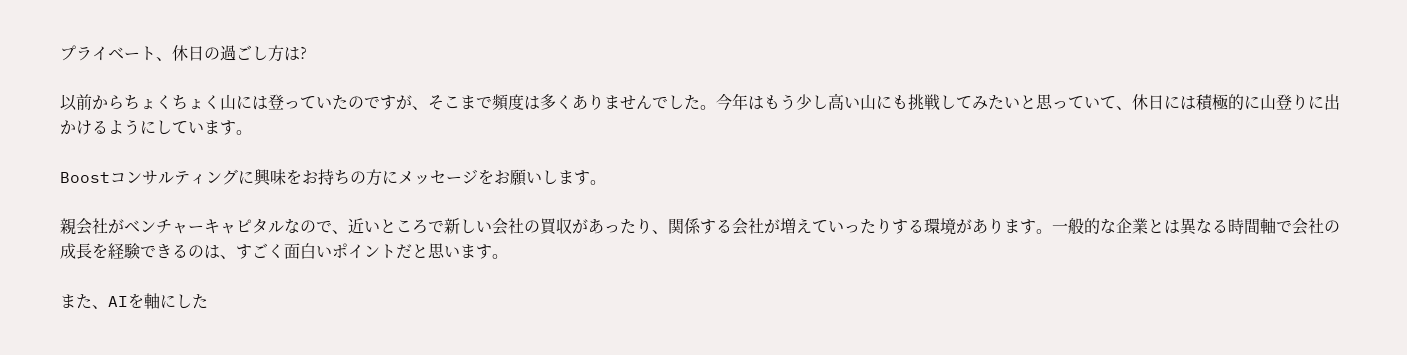プライベート、休日の過ごし方は?

以前からちょくちょく山には登っていたのですが、そこまで頻度は多くありませんでした。今年はもう少し高い山にも挑戦してみたいと思っていて、休日には積極的に山登りに出かけるようにしています。

Boostコンサルティングに興味をお持ちの方にメッセージをお願いします。

親会社がベンチャーキャピタルなので、近いところで新しい会社の買収があったり、関係する会社が増えていったりする環境があります。一般的な企業とは異なる時間軸で会社の成長を経験できるのは、すごく面白いポイントだと思います。

また、AIを軸にした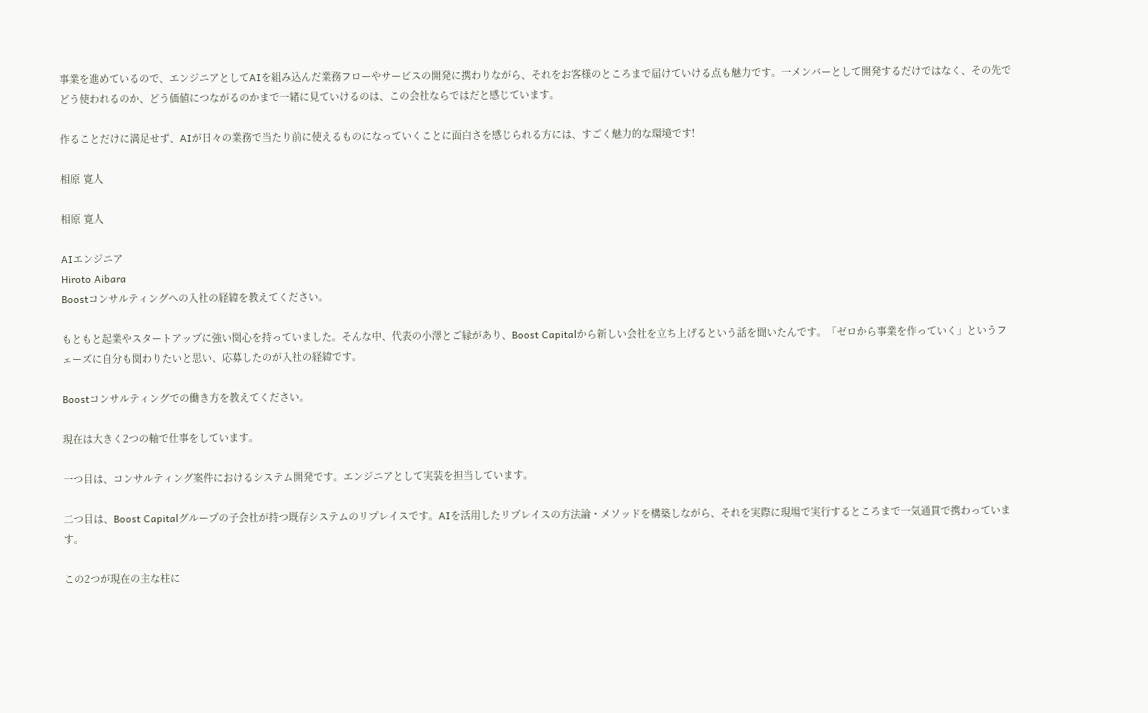事業を進めているので、エンジニアとしてAIを組み込んだ業務フローやサービスの開発に携わりながら、それをお客様のところまで届けていける点も魅力です。一メンバーとして開発するだけではなく、その先でどう使われるのか、どう価値につながるのかまで一緒に見ていけるのは、この会社ならではだと感じています。

作ることだけに満足せず、AIが日々の業務で当たり前に使えるものになっていくことに面白さを感じられる方には、すごく魅力的な環境です!

相原 寛人

相原 寛人

AIエンジニア
Hiroto Aibara
Boostコンサルティングへの入社の経緯を教えてください。

もともと起業やスタートアップに強い関心を持っていました。そんな中、代表の小澤とご縁があり、Boost Capitalから新しい会社を立ち上げるという話を聞いたんです。「ゼロから事業を作っていく」というフェーズに自分も関わりたいと思い、応募したのが入社の経緯です。

Boostコンサルティングでの働き方を教えてください。

現在は大きく2つの軸で仕事をしています。

一つ目は、コンサルティング案件におけるシステム開発です。エンジニアとして実装を担当しています。

二つ目は、Boost Capitalグループの子会社が持つ既存システムのリプレイスです。AIを活用したリプレイスの方法論・メソッドを構築しながら、それを実際に現場で実行するところまで一気通貫で携わっています。

この2つが現在の主な柱に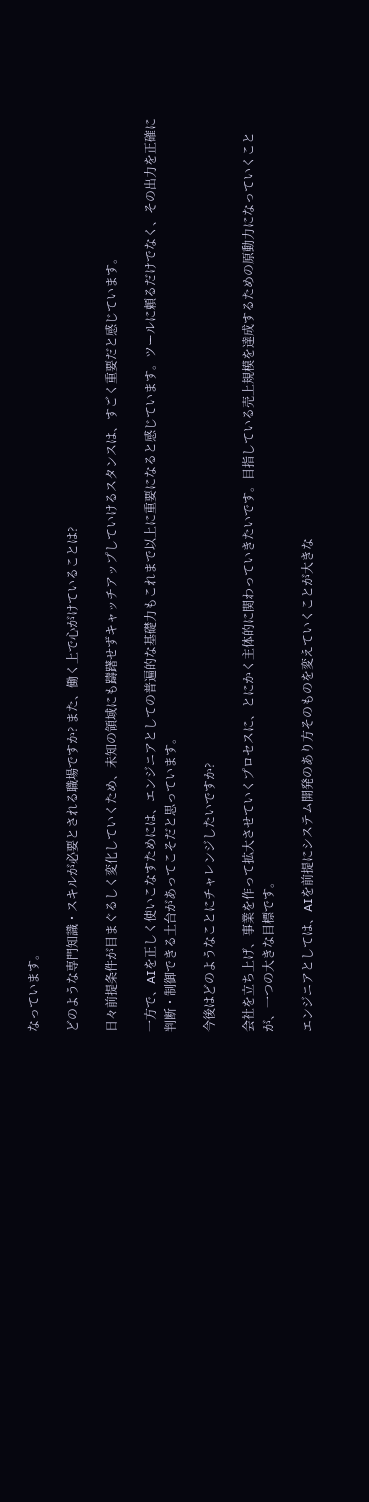なっています。

どのような専門知識・スキルが必要とされる職場ですか? また、働く上で心がけていることは?

日々前提条件が目まぐるしく変化していくため、未知の領域にも躊躇せずキャッチアップしていけるスタンスは、すごく重要だと感じています。

一方で、AIを正しく使いこなすためには、エンジニアとしての普遍的な基礎力もこれまで以上に重要になると感じています。ツールに頼るだけでなく、その出力を正確に判断・制御できる土台があってこそだと思っています。

今後はどのようなことにチャレンジしたいですか?

会社を立ち上げ、事業を作って拡大させていくプロセスに、とにかく主体的に関わっていきたいです。目指している売上規模を達成するための原動力になっていくことが、一つの大きな目標です。

エンジニアとしては、AIを前提にシステム開発のあり方そのものを変えていくことが大きな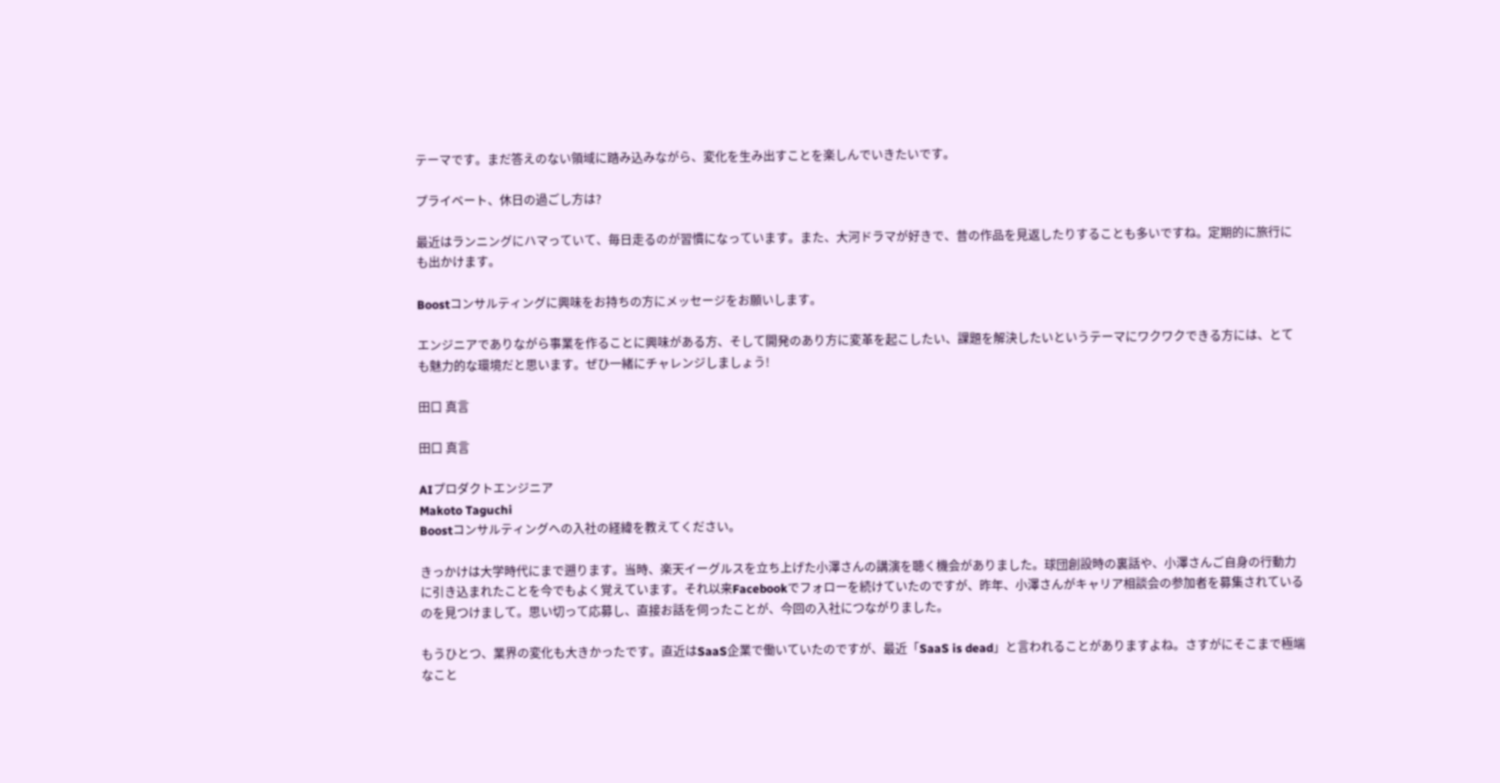テーマです。まだ答えのない領域に踏み込みながら、変化を生み出すことを楽しんでいきたいです。

プライベート、休日の過ごし方は?

最近はランニングにハマっていて、毎日走るのが習慣になっています。また、大河ドラマが好きで、昔の作品を見返したりすることも多いですね。定期的に旅行にも出かけます。

Boostコンサルティングに興味をお持ちの方にメッセージをお願いします。

エンジニアでありながら事業を作ることに興味がある方、そして開発のあり方に変革を起こしたい、課題を解決したいというテーマにワクワクできる方には、とても魅力的な環境だと思います。ぜひ一緒にチャレンジしましょう!

田口 真言

田口 真言

AIプロダクトエンジニア
Makoto Taguchi
Boostコンサルティングへの入社の経緯を教えてください。

きっかけは大学時代にまで遡ります。当時、楽天イーグルスを立ち上げた小澤さんの講演を聴く機会がありました。球団創設時の裏話や、小澤さんご自身の行動力に引き込まれたことを今でもよく覚えています。それ以来Facebookでフォローを続けていたのですが、昨年、小澤さんがキャリア相談会の参加者を募集されているのを見つけまして。思い切って応募し、直接お話を伺ったことが、今回の入社につながりました。

もうひとつ、業界の変化も大きかったです。直近はSaaS企業で働いていたのですが、最近「SaaS is dead」と言われることがありますよね。さすがにそこまで極端なこと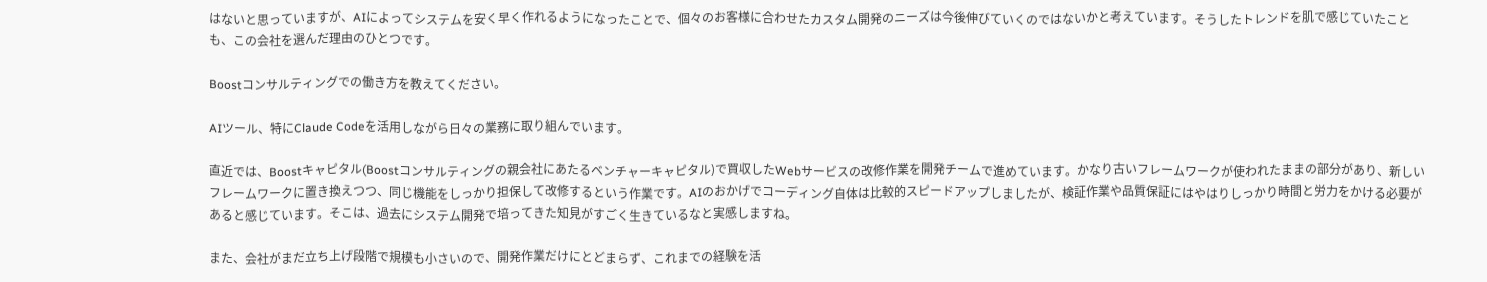はないと思っていますが、AIによってシステムを安く早く作れるようになったことで、個々のお客様に合わせたカスタム開発のニーズは今後伸びていくのではないかと考えています。そうしたトレンドを肌で感じていたことも、この会社を選んだ理由のひとつです。

Boostコンサルティングでの働き方を教えてください。

AIツール、特にClaude Codeを活用しながら日々の業務に取り組んでいます。

直近では、Boostキャピタル(Boostコンサルティングの親会社にあたるベンチャーキャピタル)で買収したWebサービスの改修作業を開発チームで進めています。かなり古いフレームワークが使われたままの部分があり、新しいフレームワークに置き換えつつ、同じ機能をしっかり担保して改修するという作業です。AIのおかげでコーディング自体は比較的スピードアップしましたが、検証作業や品質保証にはやはりしっかり時間と労力をかける必要があると感じています。そこは、過去にシステム開発で培ってきた知見がすごく生きているなと実感しますね。

また、会社がまだ立ち上げ段階で規模も小さいので、開発作業だけにとどまらず、これまでの経験を活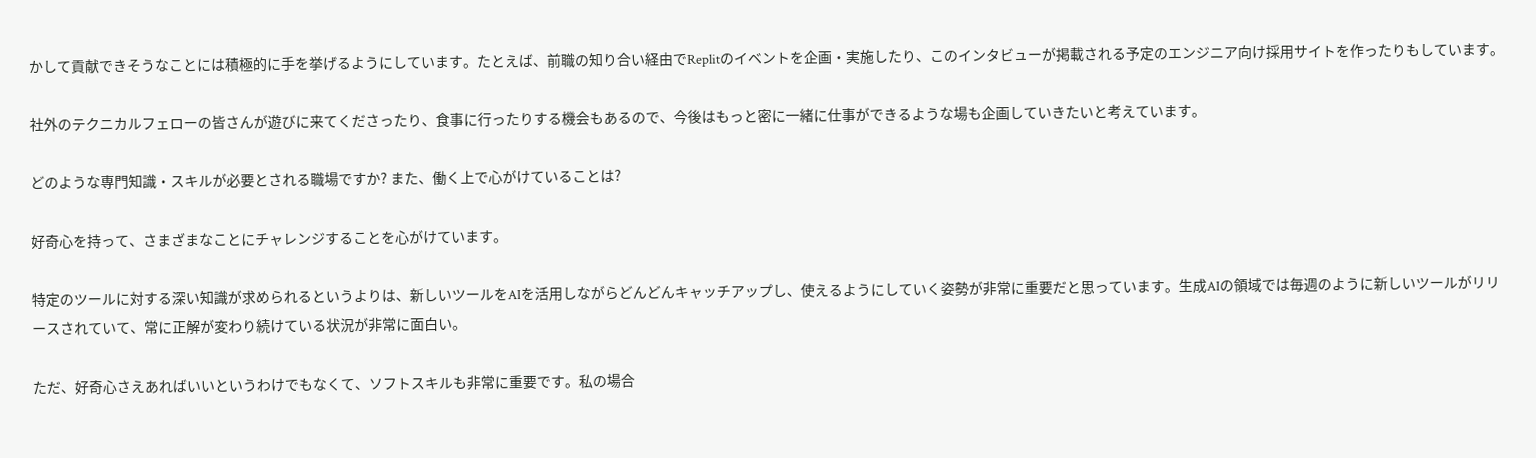かして貢献できそうなことには積極的に手を挙げるようにしています。たとえば、前職の知り合い経由でReplitのイベントを企画・実施したり、このインタビューが掲載される予定のエンジニア向け採用サイトを作ったりもしています。

社外のテクニカルフェローの皆さんが遊びに来てくださったり、食事に行ったりする機会もあるので、今後はもっと密に一緒に仕事ができるような場も企画していきたいと考えています。

どのような専門知識・スキルが必要とされる職場ですか? また、働く上で心がけていることは?

好奇心を持って、さまざまなことにチャレンジすることを心がけています。

特定のツールに対する深い知識が求められるというよりは、新しいツールをAIを活用しながらどんどんキャッチアップし、使えるようにしていく姿勢が非常に重要だと思っています。生成AIの領域では毎週のように新しいツールがリリースされていて、常に正解が変わり続けている状況が非常に面白い。

ただ、好奇心さえあればいいというわけでもなくて、ソフトスキルも非常に重要です。私の場合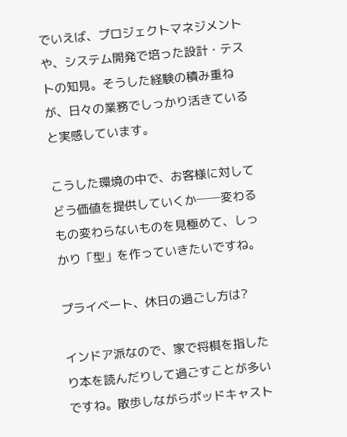でいえば、プロジェクトマネジメントや、システム開発で培った設計・テストの知見。そうした経験の積み重ねが、日々の業務でしっかり活きていると実感しています。

こうした環境の中で、お客様に対してどう価値を提供していくか──変わるもの変わらないものを見極めて、しっかり「型」を作っていきたいですね。

プライベート、休日の過ごし方は?

インドア派なので、家で将棋を指したり本を読んだりして過ごすことが多いですね。散歩しながらポッドキャスト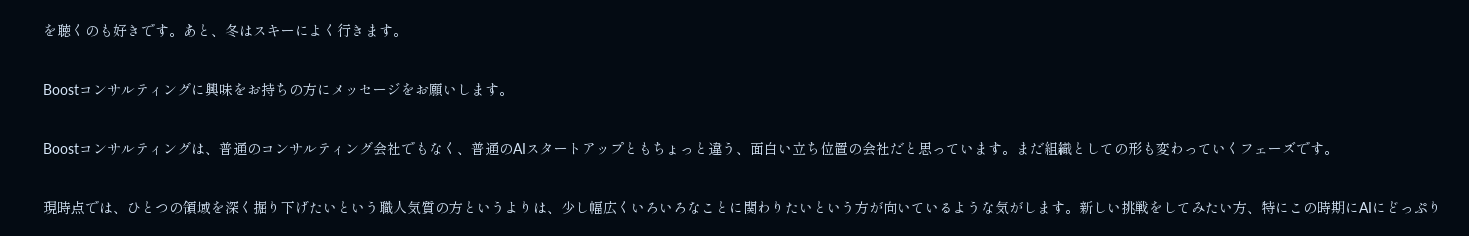を聴くのも好きです。あと、冬はスキーによく行きます。

Boostコンサルティングに興味をお持ちの方にメッセージをお願いします。

Boostコンサルティングは、普通のコンサルティング会社でもなく、普通のAIスタートアップともちょっと違う、面白い立ち位置の会社だと思っています。まだ組織としての形も変わっていくフェーズです。

現時点では、ひとつの領域を深く掘り下げたいという職人気質の方というよりは、少し幅広くいろいろなことに関わりたいという方が向いているような気がします。新しい挑戦をしてみたい方、特にこの時期にAIにどっぷり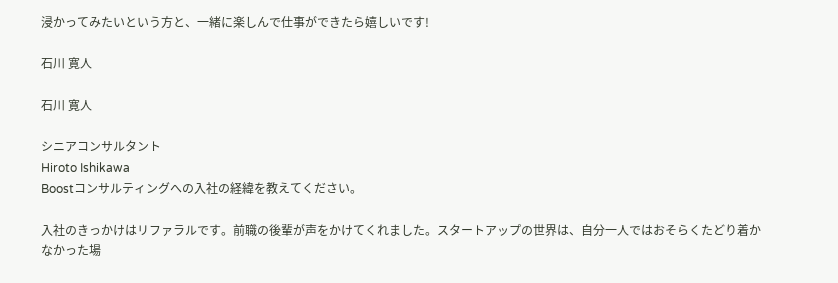浸かってみたいという方と、一緒に楽しんで仕事ができたら嬉しいです!

石川 寛人

石川 寛人

シニアコンサルタント
Hiroto Ishikawa
Boostコンサルティングへの入社の経緯を教えてください。

入社のきっかけはリファラルです。前職の後輩が声をかけてくれました。スタートアップの世界は、自分一人ではおそらくたどり着かなかった場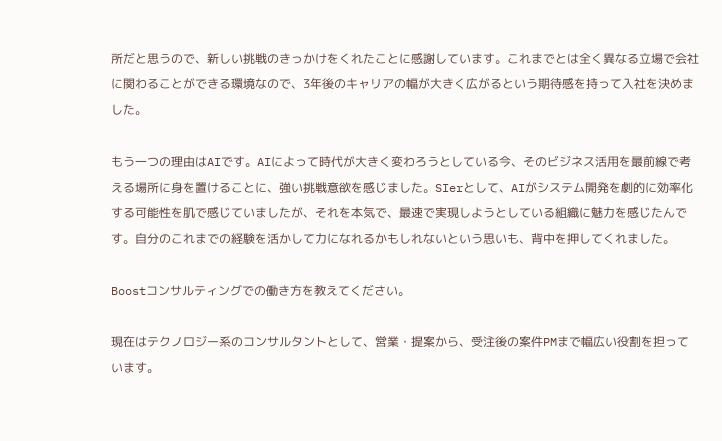所だと思うので、新しい挑戦のきっかけをくれたことに感謝しています。これまでとは全く異なる立場で会社に関わることができる環境なので、3年後のキャリアの幅が大きく広がるという期待感を持って入社を決めました。

もう一つの理由はAIです。AIによって時代が大きく変わろうとしている今、そのビジネス活用を最前線で考える場所に身を置けることに、強い挑戦意欲を感じました。SIerとして、AIがシステム開発を劇的に効率化する可能性を肌で感じていましたが、それを本気で、最速で実現しようとしている組織に魅力を感じたんです。自分のこれまでの経験を活かして力になれるかもしれないという思いも、背中を押してくれました。

Boostコンサルティングでの働き方を教えてください。

現在はテクノロジー系のコンサルタントとして、営業・提案から、受注後の案件PMまで幅広い役割を担っています。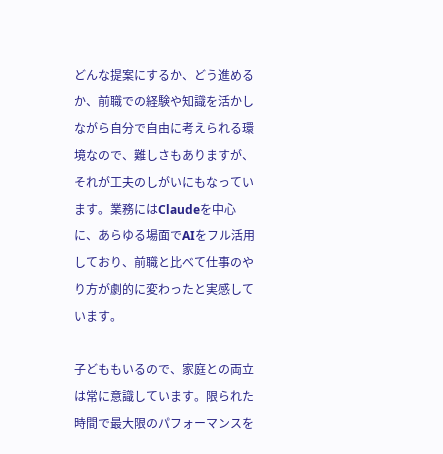どんな提案にするか、どう進めるか、前職での経験や知識を活かしながら自分で自由に考えられる環境なので、難しさもありますが、それが工夫のしがいにもなっています。業務にはClaudeを中心に、あらゆる場面でAIをフル活用しており、前職と比べて仕事のやり方が劇的に変わったと実感しています。

子どももいるので、家庭との両立は常に意識しています。限られた時間で最大限のパフォーマンスを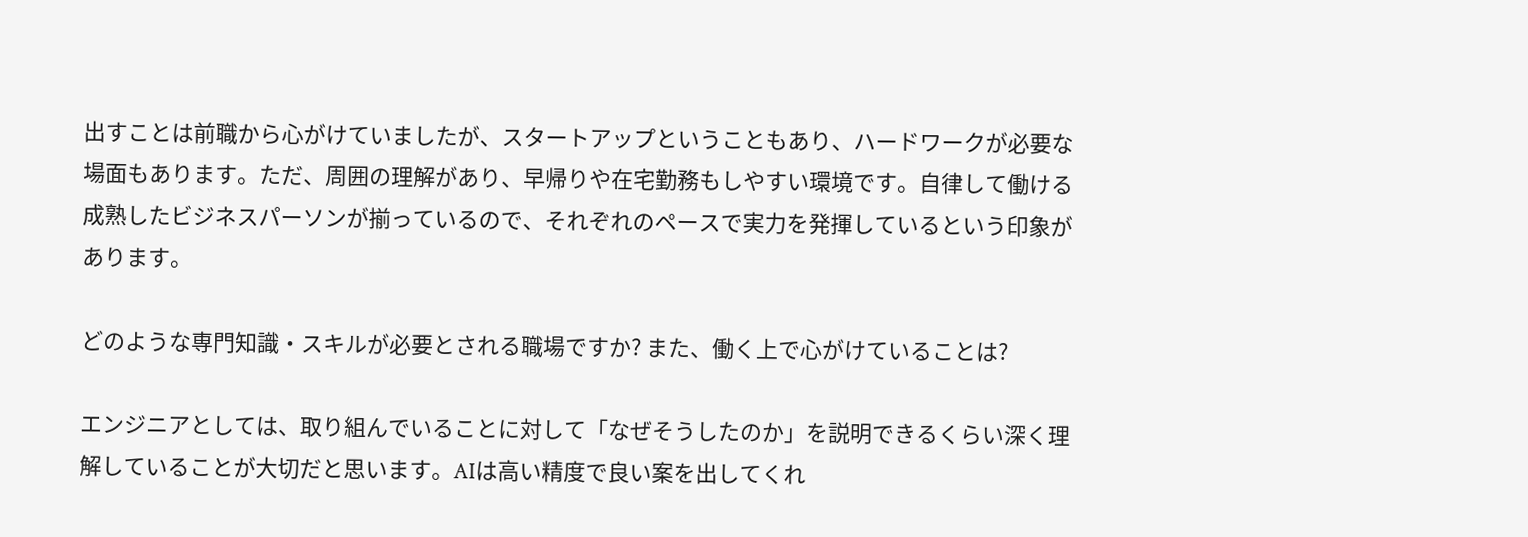出すことは前職から心がけていましたが、スタートアップということもあり、ハードワークが必要な場面もあります。ただ、周囲の理解があり、早帰りや在宅勤務もしやすい環境です。自律して働ける成熟したビジネスパーソンが揃っているので、それぞれのペースで実力を発揮しているという印象があります。

どのような専門知識・スキルが必要とされる職場ですか? また、働く上で心がけていることは?

エンジニアとしては、取り組んでいることに対して「なぜそうしたのか」を説明できるくらい深く理解していることが大切だと思います。AIは高い精度で良い案を出してくれ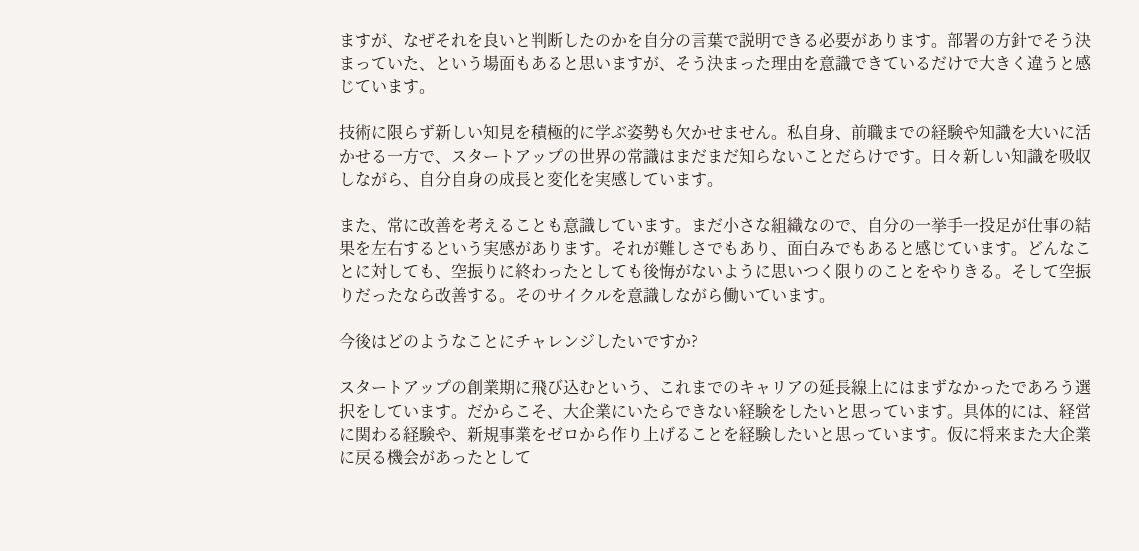ますが、なぜそれを良いと判断したのかを自分の言葉で説明できる必要があります。部署の方針でそう決まっていた、という場面もあると思いますが、そう決まった理由を意識できているだけで大きく違うと感じています。

技術に限らず新しい知見を積極的に学ぶ姿勢も欠かせません。私自身、前職までの経験や知識を大いに活かせる一方で、スタートアップの世界の常識はまだまだ知らないことだらけです。日々新しい知識を吸収しながら、自分自身の成長と変化を実感しています。

また、常に改善を考えることも意識しています。まだ小さな組織なので、自分の一挙手一投足が仕事の結果を左右するという実感があります。それが難しさでもあり、面白みでもあると感じています。どんなことに対しても、空振りに終わったとしても後悔がないように思いつく限りのことをやりきる。そして空振りだったなら改善する。そのサイクルを意識しながら働いています。

今後はどのようなことにチャレンジしたいですか?

スタートアップの創業期に飛び込むという、これまでのキャリアの延長線上にはまずなかったであろう選択をしています。だからこそ、大企業にいたらできない経験をしたいと思っています。具体的には、経営に関わる経験や、新規事業をゼロから作り上げることを経験したいと思っています。仮に将来また大企業に戻る機会があったとして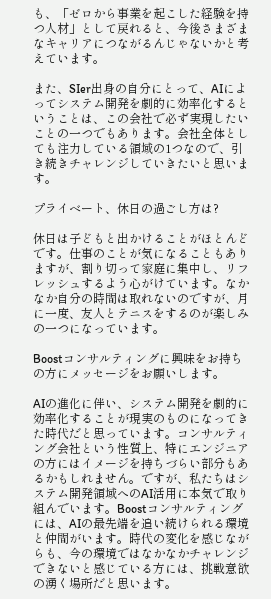も、「ゼロから事業を起こした経験を持つ人材」として戻れると、今後さまざまなキャリアにつながるんじゃないかと考えています。

また、SIer出身の自分にとって、AIによってシステム開発を劇的に効率化するということは、この会社で必ず実現したいことの一つでもあります。会社全体としても注力している領域の1つなので、引き続きチャレンジしていきたいと思います。

プライベート、休日の過ごし方は?

休日は子どもと出かけることがほとんどです。仕事のことが気になることもありますが、割り切って家庭に集中し、リフレッシュするよう心がけています。なかなか自分の時間は取れないのですが、月に一度、友人とテニスをするのが楽しみの一つになっています。

Boostコンサルティングに興味をお持ちの方にメッセージをお願いします。

AIの進化に伴い、システム開発を劇的に効率化することが現実のものになってきた時代だと思っています。コンサルティング会社という性質上、特にエンジニアの方にはイメージを持ちづらい部分もあるかもしれません。ですが、私たちはシステム開発領域へのAI活用に本気で取り組んでいます。Boostコンサルティングには、AIの最先端を追い続けられる環境と仲間がいます。時代の変化を感じながらも、今の環境ではなかなかチャレンジできないと感じている方には、挑戦意欲の湧く場所だと思います。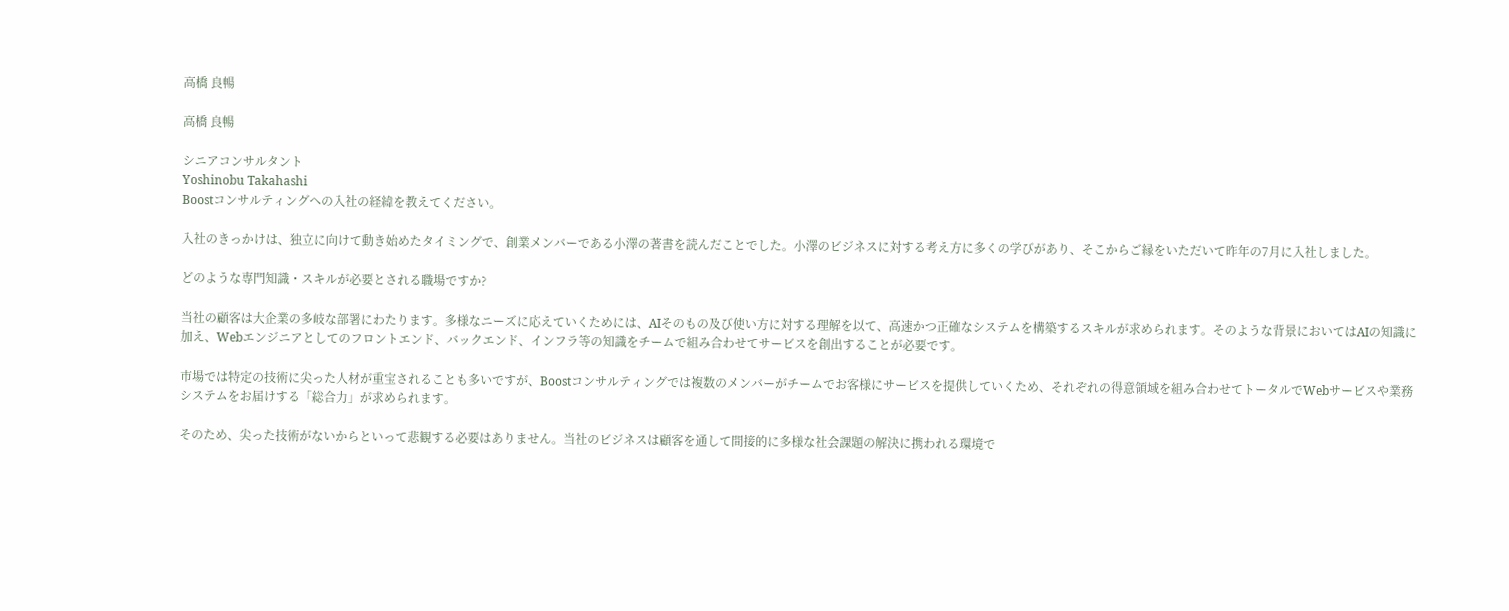高橋 良暢

高橋 良暢

シニアコンサルタント
Yoshinobu Takahashi
Boostコンサルティングへの入社の経緯を教えてください。

入社のきっかけは、独立に向けて動き始めたタイミングで、創業メンバーである小澤の著書を読んだことでした。小澤のビジネスに対する考え方に多くの学びがあり、そこからご縁をいただいて昨年の7月に入社しました。

どのような専門知識・スキルが必要とされる職場ですか?

当社の顧客は大企業の多岐な部署にわたります。多様なニーズに応えていくためには、AIそのもの及び使い方に対する理解を以て、高速かつ正確なシステムを構築するスキルが求められます。そのような背景においてはAIの知識に加え、Webエンジニアとしてのフロントエンド、バックエンド、インフラ等の知識をチームで組み合わせてサービスを創出することが必要です。

市場では特定の技術に尖った人材が重宝されることも多いですが、Boostコンサルティングでは複数のメンバーがチームでお客様にサービスを提供していくため、それぞれの得意領域を組み合わせてトータルでWebサービスや業務システムをお届けする「総合力」が求められます。

そのため、尖った技術がないからといって悲観する必要はありません。当社のビジネスは顧客を通して間接的に多様な社会課題の解決に携われる環境で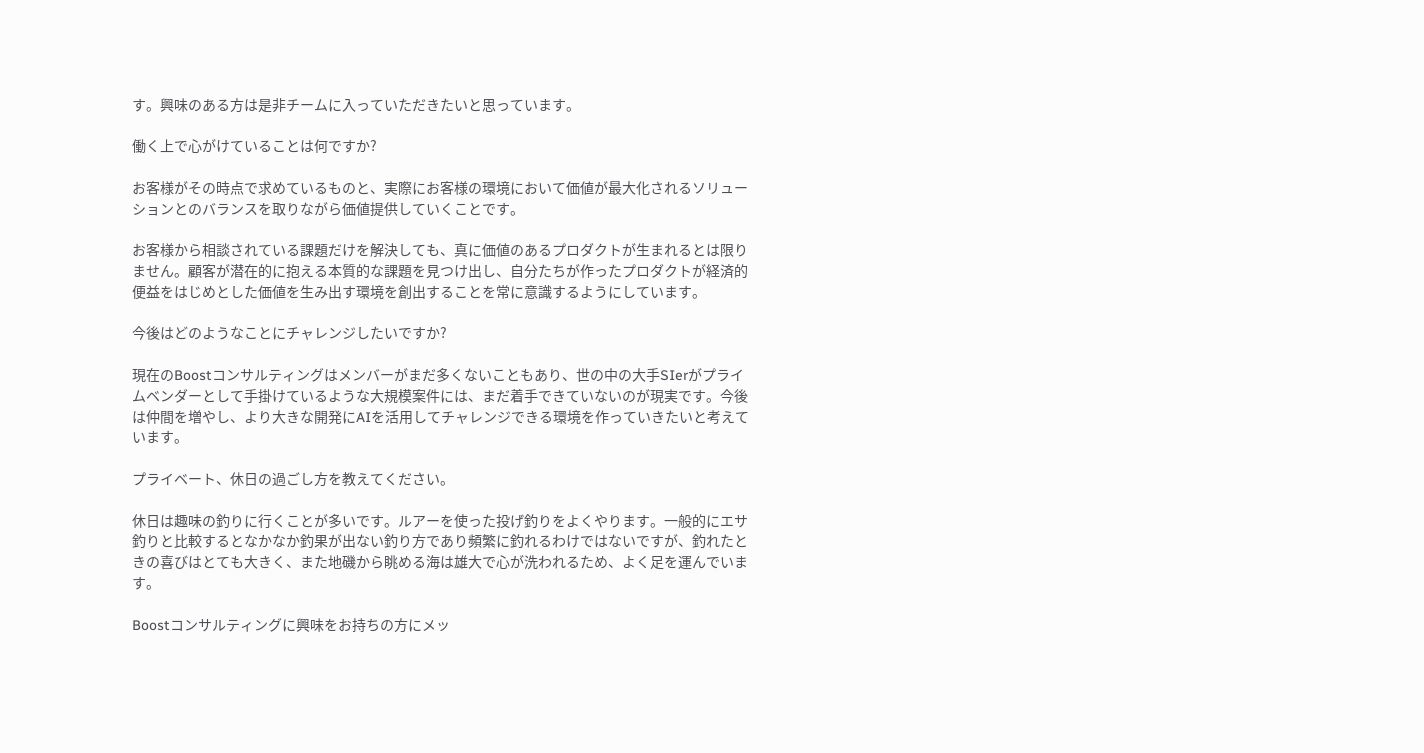す。興味のある方は是非チームに入っていただきたいと思っています。

働く上で心がけていることは何ですか?

お客様がその時点で求めているものと、実際にお客様の環境において価値が最大化されるソリューションとのバランスを取りながら価値提供していくことです。

お客様から相談されている課題だけを解決しても、真に価値のあるプロダクトが生まれるとは限りません。顧客が潜在的に抱える本質的な課題を見つけ出し、自分たちが作ったプロダクトが経済的便益をはじめとした価値を生み出す環境を創出することを常に意識するようにしています。

今後はどのようなことにチャレンジしたいですか?

現在のBoostコンサルティングはメンバーがまだ多くないこともあり、世の中の大手SIerがプライムベンダーとして手掛けているような大規模案件には、まだ着手できていないのが現実です。今後は仲間を増やし、より大きな開発にAIを活用してチャレンジできる環境を作っていきたいと考えています。

プライベート、休日の過ごし方を教えてください。

休日は趣味の釣りに行くことが多いです。ルアーを使った投げ釣りをよくやります。一般的にエサ釣りと比較するとなかなか釣果が出ない釣り方であり頻繁に釣れるわけではないですが、釣れたときの喜びはとても大きく、また地磯から眺める海は雄大で心が洗われるため、よく足を運んでいます。

Boostコンサルティングに興味をお持ちの方にメッ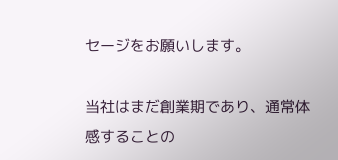セージをお願いします。

当社はまだ創業期であり、通常体感することの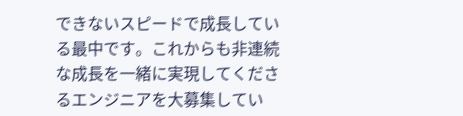できないスピードで成長している最中です。これからも非連続な成長を一緒に実現してくださるエンジニアを大募集してい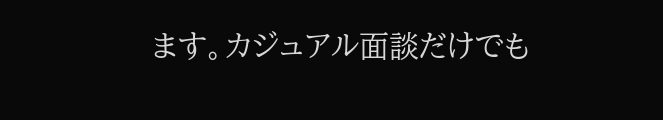ます。カジュアル面談だけでも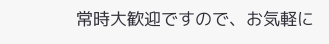常時大歓迎ですので、お気軽に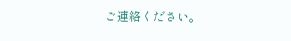ご連絡ください。